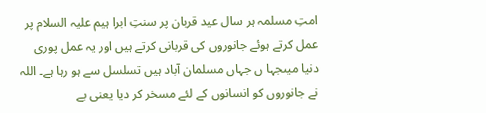امتِ مسلمہ ہر سال عید قربان پر سنتِ ابرا ہیم علیہ السلام پر عمل کرتے ہوئے جانوروں کی قربانی کرتے ہیں اور یہ عمل پوری دنیا میںجہا ں جہاں مسلمان آباد ہیں تسلسل سے ہو رہا ہے۔ اللہ نے جانوروں کو انسانوں کے لئے مسخر کر دیا یعنی بے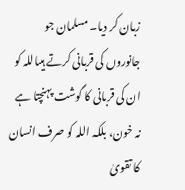زبان کر دیا۔ مسلمان جو جانوروں کی قربانی کرتے ہیںاللہ کو ان کی قربانی کا گوشت پہنچتا ہے نہ خون، بلکہ اللہ کو صرف انسان کا تقویٰ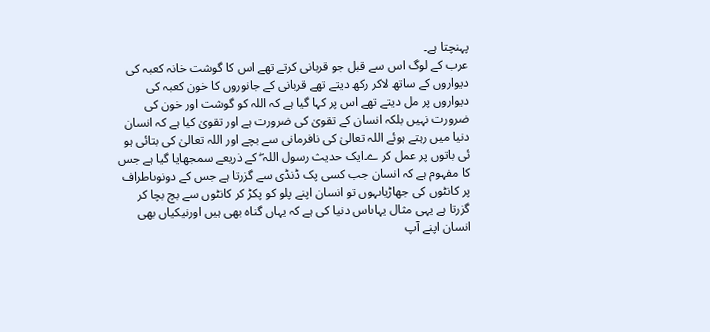پہنچتا ہے۔
عرب کے لوگ اس سے قبل جو قربانی کرتے تھے اس کا گوشت خانہ کعبہ کی دیواروں کے ساتھ لاکر رکھ دیتے تھے قربانی کے جانوروں کا خون کعبہ کی دیواروں پر مل دیتے تھے اس پر کہا گیا ہے کہ اللہ کو گوشت اور خون کی ضرورت نہیں بلکہ انسان کے تقویٰ کی ضرورت ہے اور تقویٰ کیا ہے کہ انسان دنیا میں رہتے ہوئے اللہ تعالیٰ کی نافرمانی سے بچے اور اللہ تعالیٰ کی بتائی ہو ئی باتوں پر عمل کر ے۔ایک حدیث رسول اللہ ۖ کے ذریعے سمجھایا گیا ہے جس کا مفہوم ہے کہ انسان جب کسی پک ڈنڈی سے گزرتا ہے جس کے دونوںاطراف پر کانٹوں کی جھاڑیاںہوں تو انسان اپنے پلو کو پکڑ کر کانٹوں سے بچ بچا کر گزرتا ہے یہی مثال یہاںاس دنیا کی ہے کہ یہاں گناہ بھی ہیں اورنیکیاں بھی انسان اپنے آپ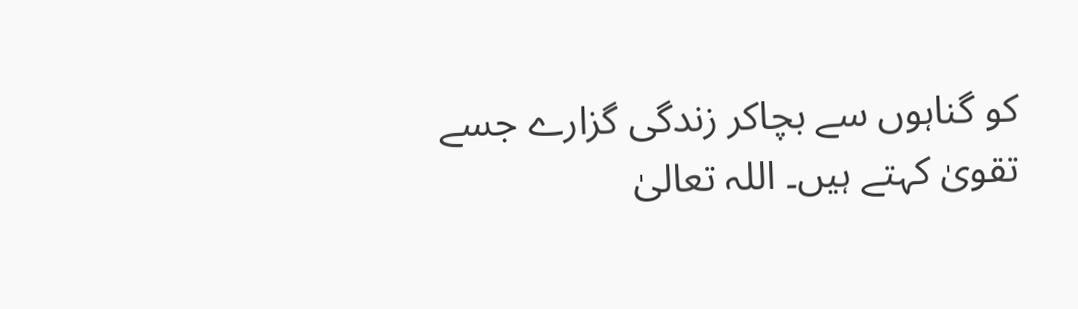کو گناہوں سے بچاکر زندگی گزارے جسے تقویٰ کہتے ہیں۔ اللہ تعالیٰ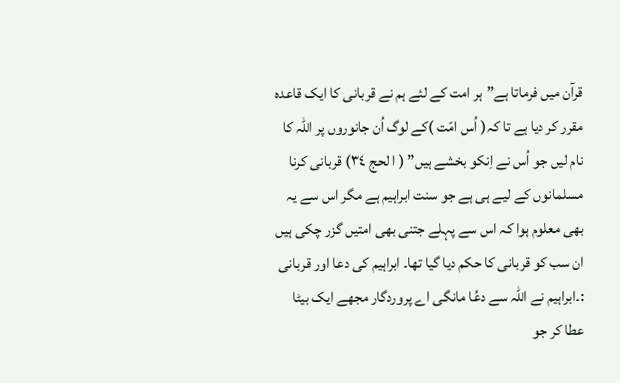قرآن میں فرماتا ہے”ہر امت کے لئے ہم نے قربانی کا ایک قاعدہ مقرر کر دیا ہے تا کہ( اُس امّت )کے لوگ اُن جانوروں پر اللہ کا نام لیں جو اُس نے اِنکو بخشے ہیں” ( ا لحج ٣٤) قربانی کرنا مسلمانوں کے لیے ہی ہے جو سنت ابراہیم ہے مگر اس سے یہ بھی معلوم ہوا کہ اس سے پہلے جتنی بھی امتیں گزر چکی ہیں ان سب کو قربانی کا حکم دیا گیا تھا۔ ابراہیم کی دعا اور قربانی :۔ابراہیم نے اللہ سے دعُا مانگی اے پروردگار مجھے ایک بیٹا عطا کر جو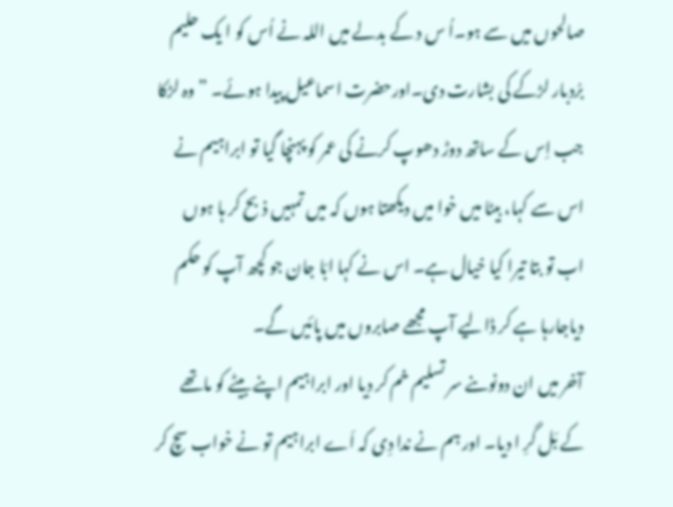صالحوں میں سے ہو۔اُ س د کے بدلے میں اللہ نے اُس کو ا یک حلیم برُدبار لڑکے کی بشارت دی۔اورحضرت اسماعیل پیدا ہوئے۔ ” وہ لڑکا جب اِس کے ساتھ دوڑ دھوپ کرنے کی عمر کو پہنچا گیا تو ابراہیم نے اس سے کہا، بیٹا میں خوا میں دیکھتا ہوں کہ میں تمہیں ذبح کر ہا ہوں اب تو بتا تیرا کیا خیال ہے۔ اس نے کہا ابّا جان جو کچھ آپ کو حکم دیاجارہا ہے کر ڈالیے آپ مجھے صابروں میں پائیں گے۔
آخر میں ان دونوںنے سر تسلیم خم کر دیا اور ابراہیم اپنے بیٹے کو ماتھے کے بَل گرِ ا دیا۔ اور ہم نے ندا دِی کہ اَے ابراہیم تو نے خواب سچ کر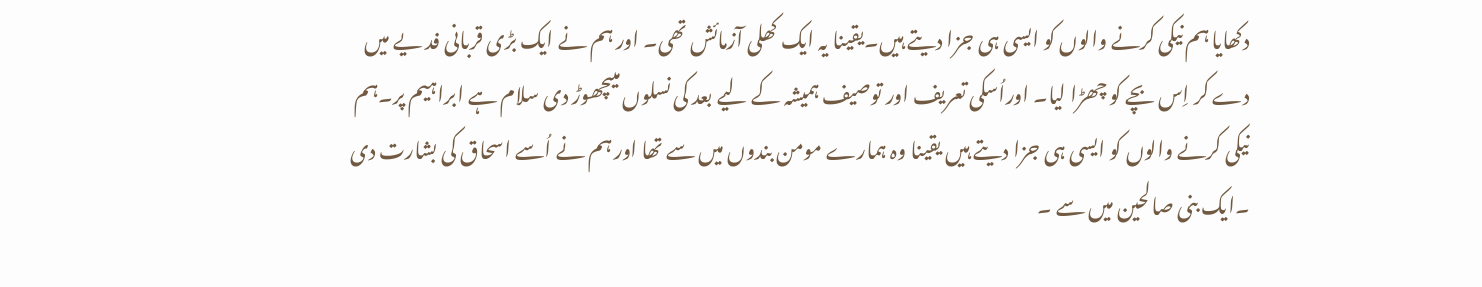دکھایا ہم نیکی کرنے والوں کو ایسی ہی جزا دیتے ہیں۔یقینا یہ ایک کھلی آزمائش تھی۔ اور ہم نے ایک بڑی قربانی فد یے میں دے کر اِس بچے کو چھڑا لیا۔ اوراُسکی تعریف اور توصیف ہمیشہ کے لیے بعد کی نسلوں میںچھوڑ دی سلام ہے ابراہیم پر۔ہم نیکی کرنے والوں کو ایسی ہی جزا دیتے ہیں یقینا وہ ہمارے مومن بندوں میں سے تھا اور ہم نے اُسے اسحاق کی بشارت دی ۔ایک بنی صالحین میں سے ۔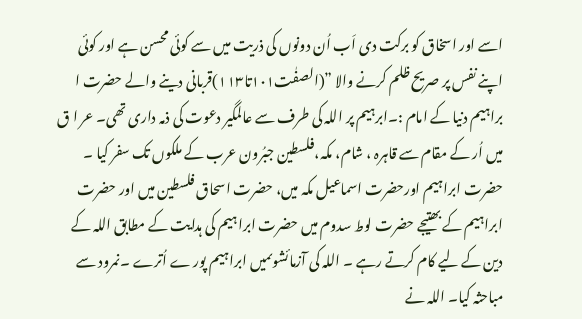اسے اور اسخاق کو برکت دی اَب اُن دونوں کی ذریت میں سے کوئی محسن ہے اور کوئی اپنے نفس پر صریح ظلم کرنے والا ”(الصفٰت١٠١تا١١٣)قربانی دینے والے حضرت ا براہیم دنیا کے امام :۔ابرہیم پر اللہ کی طرف سے عالمگیر دعوت کی ذمہ داری تھی۔ عر ا ق میں اُر کے مقام سے قاہرہ ، شام، مکہ،فلسطین جبُرون عرب کے ملکوں تک سفر کیا ۔ حضرت ابراہیم اورحضرت اسماعیل مکہ میں، حضرت اسحاق فلسطین میں اور حضرت ابراہیم کے بھتیجے حضرت لوط سدوم میں حضرت ابراہیم کی ہدایت کے مطابق اللہ کے دین کے لیے کام کرتے رہے ۔ اللہ کی آزمائشوںمیں ابراہیم پور ے اُترے ۔نمرود سے مباحثہ کیا۔ اللہ نے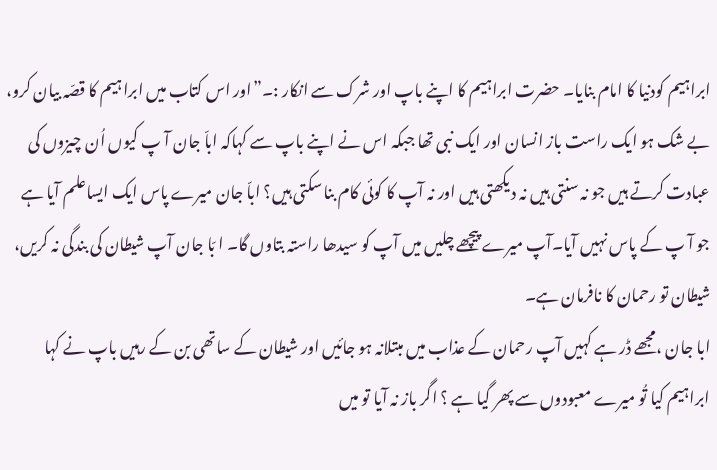ابراہیم کودنیا کا امام بنایا۔ حضرت ابراہیم کا اپنے باپ اور شرک سے انکار :۔”اور اس کتاب میں ابراہیم کا قصّہ بیان کرو، بے شک ہو ایک راست باز انسان اور ایک نبی تھا جبکہ اس نے اپنے باپ سے کہاکہ اباّ جان آ پ کیوں اُن چیزوں کی عبادت کرتے ہیں جو نہ سنتی ہیں نہ دیکھتی ہیں اور نہ آپ کا کوئی کام بنا سکتی ہیں؟ اباّ جان میرے پاس ایک ایساعلم آیا ہے جو آ پ کے پاس نہیں آیا۔آپ میرے پیچھے چلیں میں آپ کو سیدھا راستہ بتاوں گا۔ ا بّا جان آپ شیطان کی بندگی نہ کریں، شیطان تو رحمان کا نافرمان ہے۔
ابا جان ،مجھے ڈر ہے کہیں آپ رحمان کے عذاب میں مبتلانہ ہو جائیں اور شیطان کے ساتھی بن کے رہیں باپ نے کہا ابراہیم کیا تُو میرے معبودوں سے پھر گیا ہے ؟ اگر باز نہ آیا تو میں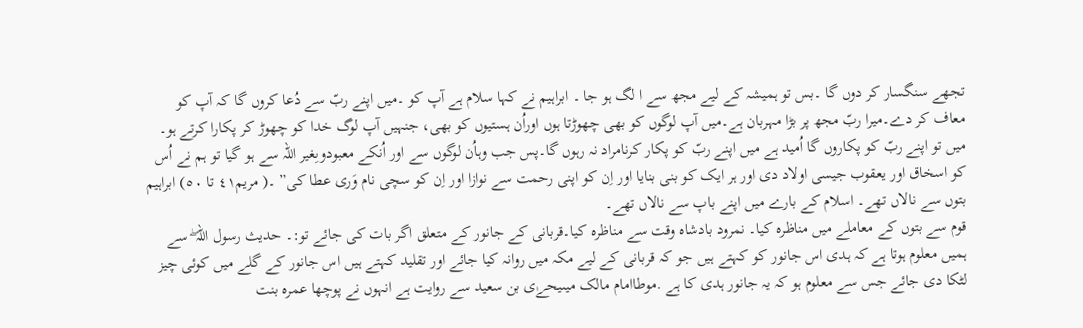تجھے سنگسار کر دوں گا ۔بس تو ہمیشہ کے لیے مجھ سے ا لگ ہو جا ۔ ابراہیم نے کہا سلام ہے آپ کو ۔میں اپنے ربّ سے دُعا کروں گا کہ آپ کو معاف کر دے۔میرا ربّ مجھ پر بڑا مہربان ہے۔میں آپ لوگوں کو بھی چھوڑتا ہوں اوراُن ہستیوں کو بھی، جنہیں آپ لوگ خدا کو چھوڑ کر پکارا کرتے ہو۔ میں تو اپنے ربّ کو پکاروں گا اُمید ہے میں اپنے ربّ کو پکار کرنامراد نہ رہوں گا۔پس جب وہاُن لوگوں سے اور اُنکے معبودوںِغیر اللہ سے ہو گیا تو ہم نے اُس کو اسخاق اور یعقوب جیسی اولاد دی اور ہر ایک کو بنی بنایا اور اِن کو اپنی رحمت سے نوازا اور اِن کو سچی نام وَری عطا کی” ۔( مریم٤١ تا ٥٠) ابراہیم بتوں سے نالاں تھے۔ اسلام کے بارے میں اپنے باپ سے نالاں تھے۔
قوم سے بتوں کے معاملے میں مناظرہ کیا۔ نمرود بادشاہ وقت سے مناظرہ کیا۔قربانی کے جانور کے متعلق اگر بات کی جائے تو:۔ حدیث رسول اللہ ۖ سے ہمیں معلوم ہوتا ہے کہ ہدی اس جانور کو کہتے ہیں جو کہ قربانی کے لیے مکہ میں روانہ کیا جائے اور تقلید کہتے ہیں اس جانور کے گلے میں کوئی چیز لٹکا دی جائے جس سے معلوم ہو کہ یہ جانور ہدی کا ہے .موطاامام مالک میںیحےٰی بن سعید سے روایت ہے انہوں نے پوچھا عمرہ بنت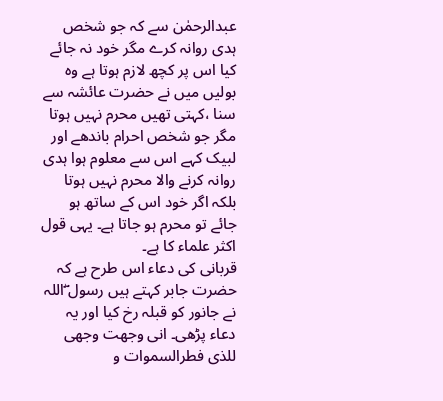عبدالرحمٰن سے کہ جو شخص ہدی روانہ کرے مگر خود نہ جائے کیا اس پر کچھ لازم ہوتا ہے وہ بولیں میں نے حضرت عائشہ سے سنا ،کہتی تھیں محرم نہیں ہوتا مگر جو شخص احرام باندھے اور لبیک کہے اس سے معلوم ہوا ہدی روانہ کرنے والا محرم نہیں ہوتا بلکہ اگر خود اس کے ساتھ ہو جائے تو محرم ہو جاتا ہے۔ یہی قول اکثر علماء کا ہے۔
قربانی کی دعاء اس طرح ہے کہ حضرت جابر کہتے ہیں رسول ۖاللہ نے جانور کو قبلہ رخ کیا اور یہ دعاء پڑھی۔ انی وجھت وجھی للذی فطرالسموات و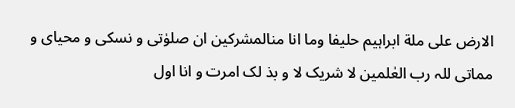الارض علی ملة ابراہیم حلیفا وما انا منالمشرکین ان صلوٰتی و نسکی و محیای و مماتی للہ رب العٰلمین لا شریک لا و بذ لک امرت و انا اول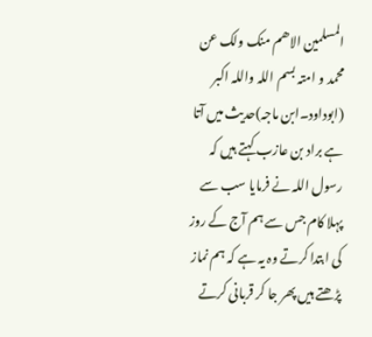المسلمین الاھم منک ولک عن محمد و امتہ بسم اللہ واللہ اکبر (ابوداود۔ابن ماجہ)حدیث میں آتا ہے براد بن عازب کہتے ہیں کہ رسول اللہ نے فرمایا سب سے پہلا کام جس سے ہم آج کے روز کی ابتدا کرتے وہ یہ ہے کہ ہم نماز پڑھتے ہیں پھر جا کر قربانی کرتے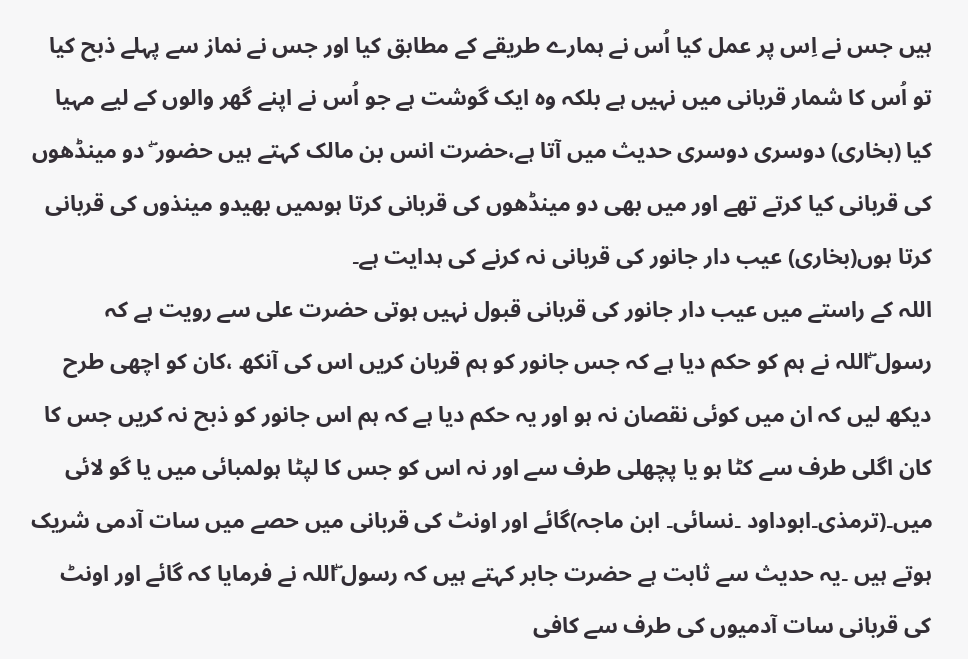ہیں جس نے اِس پر عمل کیا اُس نے ہمارے طریقے کے مطابق کیا اور جس نے نماز سے پہلے ذبح کیا تو اُس کا شمار قربانی میں نہیں ہے بلکہ وہ ایک گوشت ہے جو اُس نے اپنے گھر والوں کے لیے مہیا کیا (بخاری) دوسری دوسری حدیث میں آتا ہے،حضرت انس بن مالک کہتے ہیں حضور ۖ دو مینڈھوں کی قربانی کیا کرتے تھے اور میں بھی دو مینڈھوں کی قربانی کرتا ہوںمیں بھیدو مینذوں کی قربانی کرتا ہوں(بخاری) عیب دار جانور کی قربانی نہ کرنے کی ہدایت ہے۔
اللہ کے راستے میں عیب دار جانور کی قربانی قبول نہیں ہوتی حضرت علی سے رویت ہے کہ رسول ۖاللہ نے ہم کو حکم دیا ہے کہ جس جانور کو ہم قربان کریں اس کی آنکھ ،کان کو اچھی طرح دیکھ لیں کہ ان میں کوئی نقصان نہ ہو اور یہ حکم دیا ہے کہ ہم اس جانور کو ذبح نہ کریں جس کا کان اگلی طرف سے کٹا ہو یا پچھلی طرف سے اور نہ اس کو جس کا لپٹا ہولمبائی میں یا گو لائی میں۔(ترمذی۔ابوداود ۔نسائی۔ ابن ماجہ)گائے اور اونٹ کی قربانی میں حصے میں سات آدمی شریک ہوتے ہیں ۔یہ حدیث سے ثابت ہے حضرت جابر کہتے ہیں کہ رسول ۖاللہ نے فرمایا کہ گائے اور اونٹ کی قربانی سات آدمیوں کی طرف سے کافی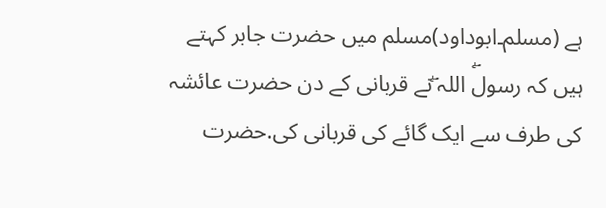ہے (مسلم۔ابوداود)مسلم میں حضرت جابر کہتے ہیں کہ رسولۖ اللہ ۖنے قربانی کے دن حضرت عائشہ کی طرف سے ایک گائے کی قربانی کی.حضرت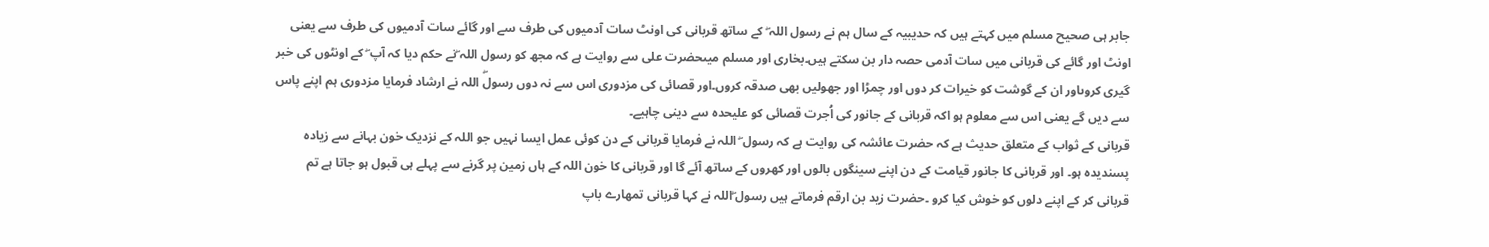جابر ہی صحیح مسلم میں کہتے ہیں کہ حدیبیہ کے سال ہم نے رسول اللہ ۖ کے ساتھ قربانی کی اونٹ سات آدمیوں کی طرف سے اور گائے سات آدمیوں کی طرف سے یعنی اونٹ اور گائے کی قربانی میں سات آدمی حصہ دار بن سکتے ہیں۔بخاری اور مسلم میںحضرت علی سے روایت ہے کہ مجھ کو رسول اللہ ۖنے حکم دیا کہ آپ ۖ کے اونٹوں کی خبر گیری کروںاور ان کے گوشت کو خیرات کر دوں اور چمڑا اور جھولیں بھی صدقہ کروں۔اور قصائی کی مزدوری اس سے نہ دوں رسولۖ اللہ نے ارشاد فرمایا مزدوری ہم اپنے پاس سے دیں گے یعنی اس سے معلوم ہو اکہ قربانی کے جانور کی اُجرت قصائی کو علیحدہ سے دینی چاہیے۔
قربانی کے ثواب کے متعلق حدیث ہے کہ حضرت عائشہ کی روایت ہے کہ رسول ۖ اللہ نے فرمایا قربانی کے دن کوئی عمل ایسا نہیں جو اللہ کے نزدیک خون بہانے سے زیادہ پسندیدہ ہو۔ اور قربانی کا جانور قیامت کے دن اپنے سینگوں بالوں اور کھروں کے ساتھ آئے گا اور قربانی کا خون اللہ کے ہاں زمین پر گرنے سے پہلے ہی قبول ہو جاتا ہے تم قربانی کر کے اپنے دلوں کو خوش کیا کرو ۔حضرت زید بن ارقم فرماتے ہیں رسول ۖاللہ نے کہا قربانی تمھارے باپ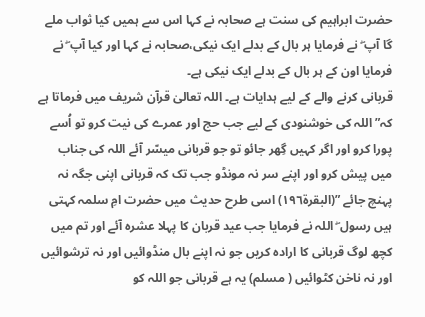حضرت ابراہیم کی سنت ہے صحابہ نے کہا اس سے ہمیں کیا ثواب ملے گا آپ ۖ نے فرمایا ہر بال کے بدلے ایک نیکی،صحابہ نے کہا اور کیا آپ ۖ نے فرمایا اون کے ہر بال کے بدلے ایک نیکی ہے۔
قربانی کرنے والے کے لیے ہدایات ہے۔ اللہ تعالیٰ قرآن شریف میں فرماتا ہے کہ”اللہ کی خوشنودی کے لیے جب حج اور عمرے کی نیت کرو تو اُسے پورا کرو اور اگر کہیں گِھر جائو تو جو قربانی میسّر آئے اللہ کی جناب میں پیش کرو اور اپنے سر نہ مونڈو جب تک کہ قربانی اپنی جگہ نہ پہنچ جائے ”(البقرة١٩٦) اسی طرح حدیث میں حضرت امِ سلمہ کہتی ہیں رسول ۖ اللہ نے فرمایا جب عید قربان کا پہلا عشرہ آئے اور تم میں کچھ لوگ قربانی کا ارادہ کریں جو نہ اپنے بال منڈوائیں اور نہ ترشوائیں اور نہ ناخن کٹوائیں ( مسلم) یہ ہے قربانی جو اللہ کو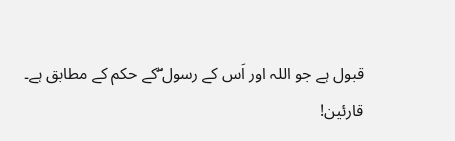قبول ہے جو اللہ اور اَس کے رسول ۖکے حکم کے مطابق ہے۔
قارئین!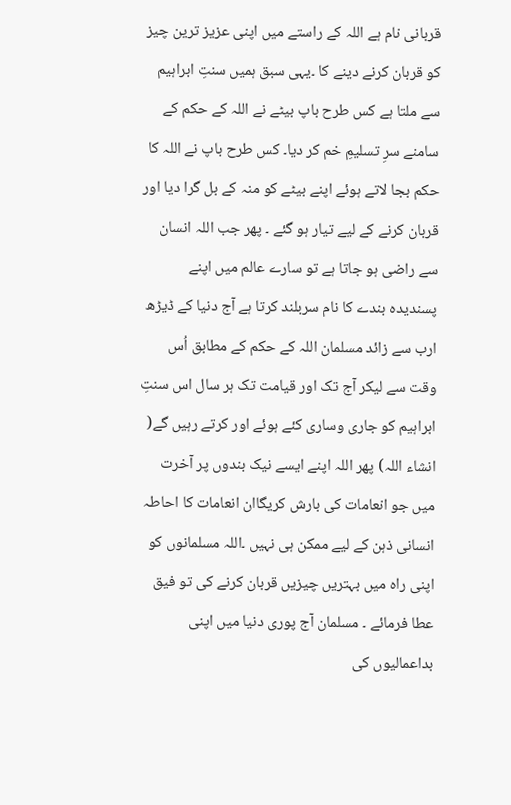قربانی نام ہے اللہ کے راستے میں اپنی عزیز ترین چیز کو قربان کرنے دینے کا ۔یہی سبق ہمیں سنتِ ابراہیم سے ملتا ہے کس طرح باپ بیٹے نے اللہ کے حکم کے سامنے سرِ تسلیمِ خم کر دیا۔ کس طرح باپ نے اللہ کا حکم بجا لاتے ہوئے اپنے بیٹے کو منہ کے بل گرا دیا اور قربان کرنے کے لیے تیار ہو گئے ۔ پھر جب اللہ انسان سے راضی ہو جاتا ہے تو سارے عالم میں اپنے پسندیدہ بندے کا نام سربلند کرتا ہے آج دنیا کے ڈیڑھ ارب سے زائد مسلمان اللہ کے حکم کے مطابق اُس وقت سے لیکر آج تک اور قیامت تک ہر سال اس سنتِ ابراہیم کو جاری وساری کئے ہوئے اور کرتے رہیں گے( انشاء اللہ) پھر اللہ اپنے ایسے نیک بندوں پر آخرت میں جو انعامات کی بارش کریگاان انعامات کا احاطہ انسانی ذہن کے لیے ممکن ہی نہیں ۔اللہ مسلمانوں کو اپنی راہ میں بہتریں چیزیں قربان کرنے کی تو فیق عطا فرمائے ۔ مسلمان آج پوری دنیا میں اپنی بداعمالیوں کی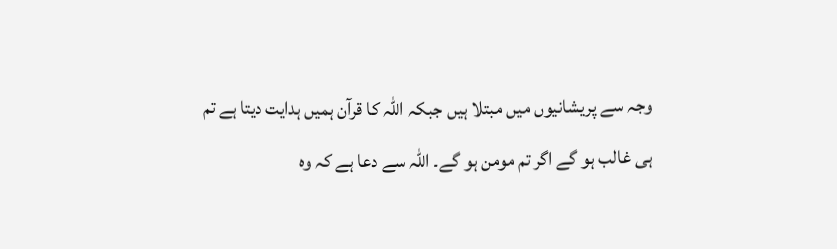وجہ سے پریشانیوں میں مبتلا ہیں جبکہ اللہ کا قرآن ہمیں ہدایت دیتا ہے تم ہی غالب ہو گے اگر تم مومن ہو گے۔ اللہ سے دعا ہے کہ وہ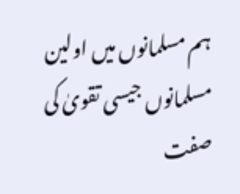ہم مسلمانوں میں اولین مسلمانوں جیسی تقویٰ کی صفت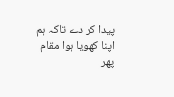پیدا کر دے تاکہ ہم اپنا کھویا ہوا مقام پھر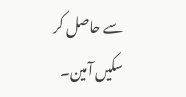سے حاصل کر سکیں آمین۔